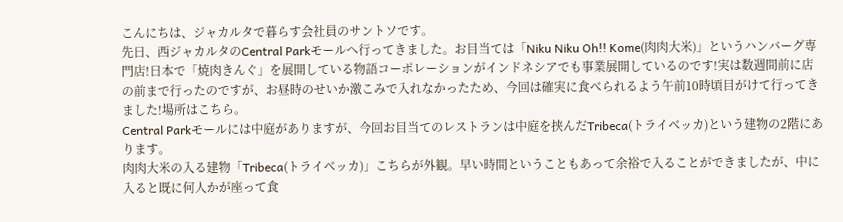こんにちは、ジャカルタで暮らす会社員のサントソです。
先日、西ジャカルタのCentral Parkモールへ行ってきました。お目当ては「Niku Niku Oh!! Kome(肉肉大米)」というハンバーグ専門店!日本で「焼肉きんぐ」を展開している物語コーポレーションがインドネシアでも事業展開しているのです!実は数週間前に店の前まで行ったのですが、お昼時のせいか激こみで入れなかったため、今回は確実に食べられるよう午前10時頃目がけて行ってきました!場所はこちら。
Central Parkモールには中庭がありますが、今回お目当てのレストランは中庭を挟んだTribeca(トライベッカ)という建物の2階にあります。
肉肉大米の入る建物「Tribeca(トライベッカ)」こちらが外観。早い時間ということもあって余裕で入ることができましたが、中に入ると既に何人かが座って食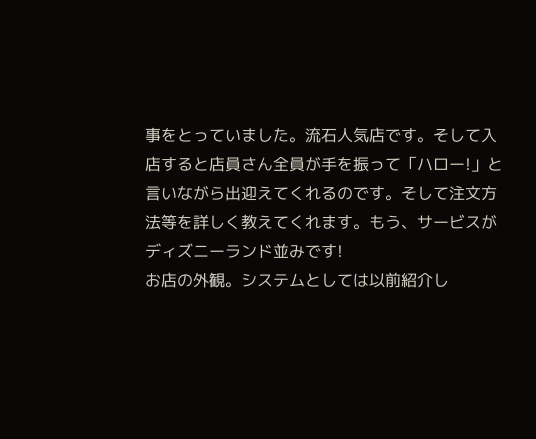事をとっていました。流石人気店です。そして入店すると店員さん全員が手を振って「ハロー!」と言いながら出迎えてくれるのです。そして注文方法等を詳しく教えてくれます。もう、サービスがディズニーランド並みです!
お店の外観。システムとしては以前紹介し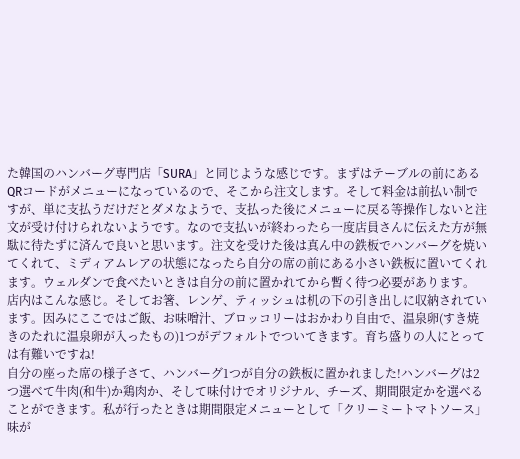た韓国のハンバーグ専門店「SURA」と同じような感じです。まずはテーブルの前にあるQRコードがメニューになっているので、そこから注文します。そして料金は前払い制ですが、単に支払うだけだとダメなようで、支払った後にメニューに戻る等操作しないと注文が受け付けられないようです。なので支払いが終わったら一度店員さんに伝えた方が無駄に待たずに済んで良いと思います。注文を受けた後は真ん中の鉄板でハンバーグを焼いてくれて、ミディアムレアの状態になったら自分の席の前にある小さい鉄板に置いてくれます。ウェルダンで食べたいときは自分の前に置かれてから暫く待つ必要があります。
店内はこんな感じ。そしてお箸、レンゲ、ティッシュは机の下の引き出しに収納されています。因みにここではご飯、お味噌汁、ブロッコリーはおかわり自由で、温泉卵(すき焼きのたれに温泉卵が入ったもの)1つがデフォルトでついてきます。育ち盛りの人にとっては有難いですね!
自分の座った席の様子さて、ハンバーグ1つが自分の鉄板に置かれました!ハンバーグは2つ選べて牛肉(和牛)か鶏肉か、そして味付けでオリジナル、チーズ、期間限定かを選べることができます。私が行ったときは期間限定メニューとして「クリーミートマトソース」味が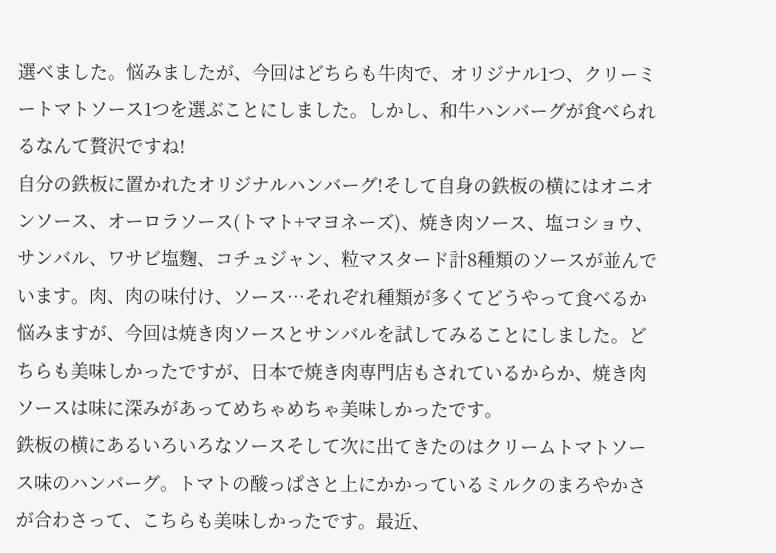選べました。悩みましたが、今回はどちらも牛肉で、オリジナル1つ、クリーミートマトソース1つを選ぶことにしました。しかし、和牛ハンバーグが食べられるなんて贅沢ですね!
自分の鉄板に置かれたオリジナルハンバーグ!そして自身の鉄板の横にはオニオンソース、オーロラソース(トマト+マヨネーズ)、焼き肉ソース、塩コショウ、サンバル、ワサビ塩麴、コチュジャン、粒マスタード計8種類のソースが並んでいます。肉、肉の味付け、ソース…それぞれ種類が多くてどうやって食べるか悩みますが、今回は焼き肉ソースとサンバルを試してみることにしました。どちらも美味しかったですが、日本で焼き肉専門店もされているからか、焼き肉ソースは味に深みがあってめちゃめちゃ美味しかったです。
鉄板の横にあるいろいろなソースそして次に出てきたのはクリームトマトソース味のハンバーグ。トマトの酸っぱさと上にかかっているミルクのまろやかさが合わさって、こちらも美味しかったです。最近、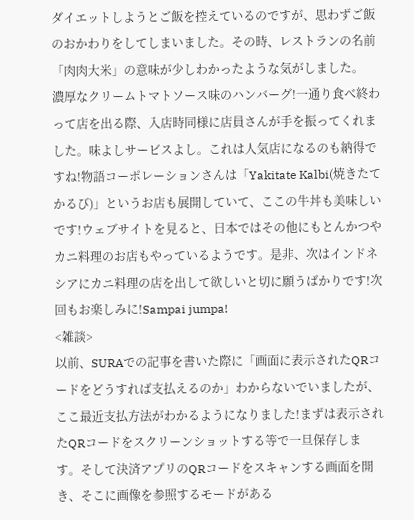ダイエットしようとご飯を控えているのですが、思わずご飯のおかわりをしてしまいました。その時、レストランの名前「肉肉大米」の意味が少しわかったような気がしました。
濃厚なクリームトマトソース味のハンバーグ!一通り食べ終わって店を出る際、入店時同様に店員さんが手を振ってくれました。味よしサービスよし。これは人気店になるのも納得ですね!物語コーポレーションさんは「Yakitate Kalbi(焼きたてかるび)」というお店も展開していて、ここの牛丼も美味しいです!ウェブサイトを見ると、日本ではその他にもとんかつやカニ料理のお店もやっているようです。是非、次はインドネシアにカニ料理の店を出して欲しいと切に願うばかりです!次回もお楽しみに!Sampai jumpa!
<雑談>
以前、SURAでの記事を書いた際に「画面に表示されたQRコードをどうすれば支払えるのか」わからないでいましたが、ここ最近支払方法がわかるようになりました!まずは表示されたQRコードをスクリーンショットする等で一旦保存します。そして決済アプリのQRコードをスキャンする画面を開き、そこに画像を参照するモードがある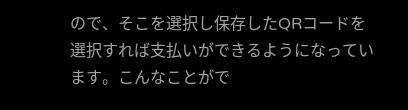ので、そこを選択し保存したQRコードを選択すれば支払いができるようになっています。こんなことがで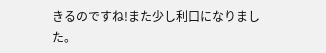きるのですね!また少し利口になりました。